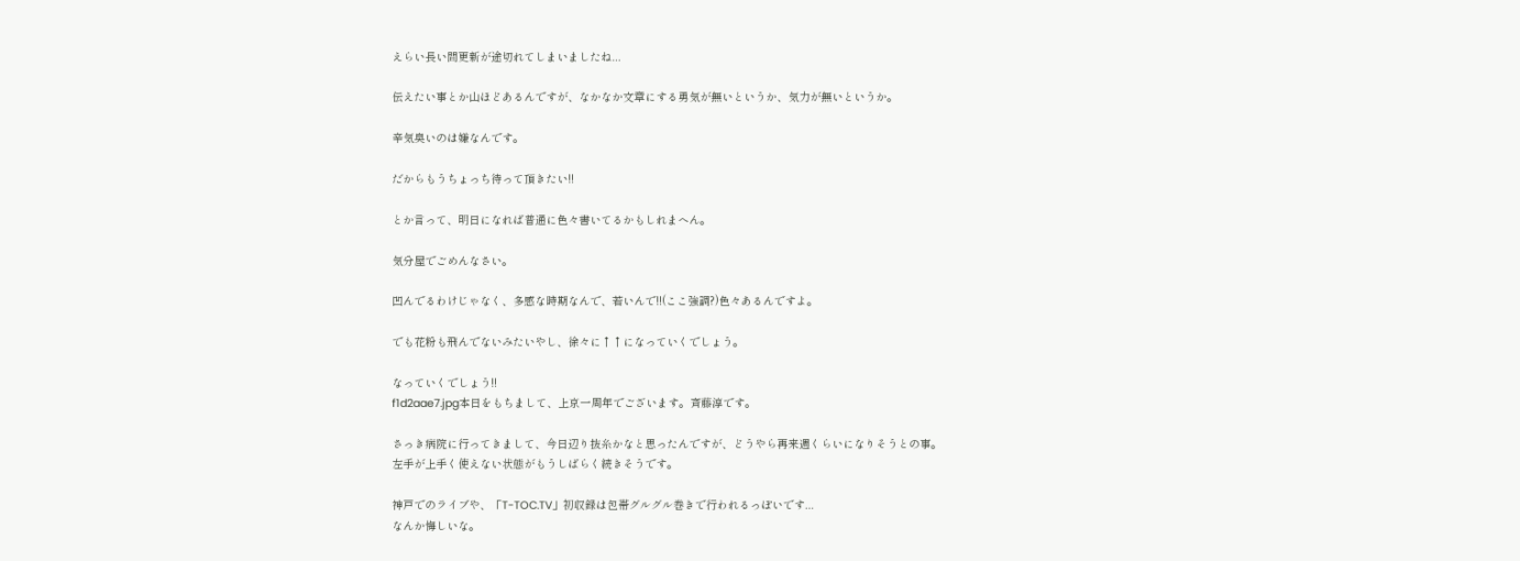えらい長い間更新が途切れてしまいましたね...

伝えたい事とか山ほどあるんですが、なかなか文章にする勇気が無いというか、気力が無いというか。

辛気臭いのは嫌なんです。

だからもうちょっち待って頂きたい!!

とか言って、明日になれば普通に色々書いてるかもしれまへん。

気分屋でごめんなさい。

凹んでるわけじゃなく、多感な時期なんで、若いんで!!(ここ強調?)色々あるんですよ。

でも花粉も飛んでないみたいやし、徐々に↑↑になっていくでしょう。

なっていくでしょう!!
f1d2aae7.jpg本日をもちまして、上京一周年でございます。斉藤淳です。

さっき病院に行ってきまして、今日辺り抜糸かなと思ったんですが、どうやら再来週くらいになりそうとの事。
左手が上手く使えない状態がもうしばらく続きそうです。

神戸でのライブや、「T-TOC.TV」初収録は包帯グルグル巻きで行われるっぽいです...
なんか悔しいな。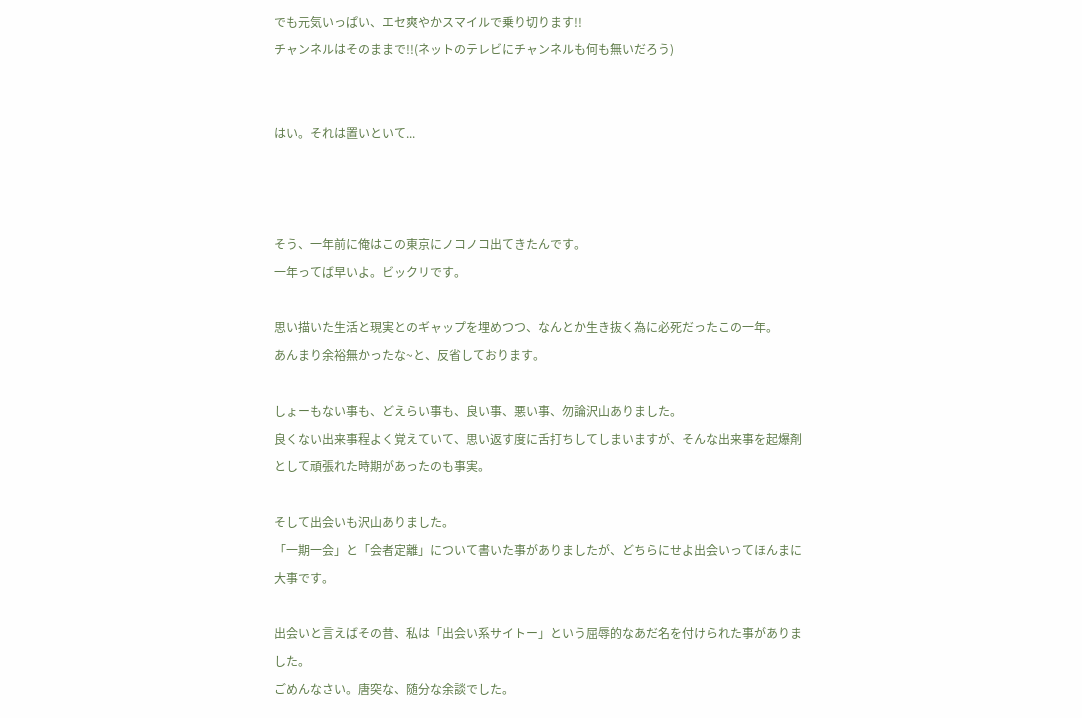でも元気いっぱい、エセ爽やかスマイルで乗り切ります!!
チャンネルはそのままで!!(ネットのテレビにチャンネルも何も無いだろう)


はい。それは置いといて...



そう、一年前に俺はこの東京にノコノコ出てきたんです。
一年ってば早いよ。ビックリです。

思い描いた生活と現実とのギャップを埋めつつ、なんとか生き抜く為に必死だったこの一年。
あんまり余裕無かったな~と、反省しております。

しょーもない事も、どえらい事も、良い事、悪い事、勿論沢山ありました。
良くない出来事程よく覚えていて、思い返す度に舌打ちしてしまいますが、そんな出来事を起爆剤として頑張れた時期があったのも事実。

そして出会いも沢山ありました。
「一期一会」と「会者定離」について書いた事がありましたが、どちらにせよ出会いってほんまに大事です。

出会いと言えばその昔、私は「出会い系サイトー」という屈辱的なあだ名を付けられた事がありました。
ごめんなさい。唐突な、随分な余談でした。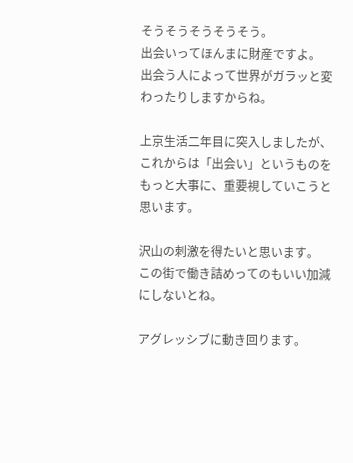そうそうそうそうそう。
出会いってほんまに財産ですよ。
出会う人によって世界がガラッと変わったりしますからね。

上京生活二年目に突入しましたが、これからは「出会い」というものをもっと大事に、重要視していこうと思います。

沢山の刺激を得たいと思います。
この街で働き詰めってのもいい加減にしないとね。

アグレッシブに動き回ります。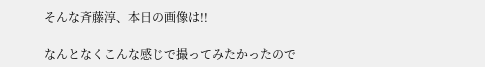そんな斉藤淳、本日の画像は!!

なんとなくこんな感じで撮ってみたかったので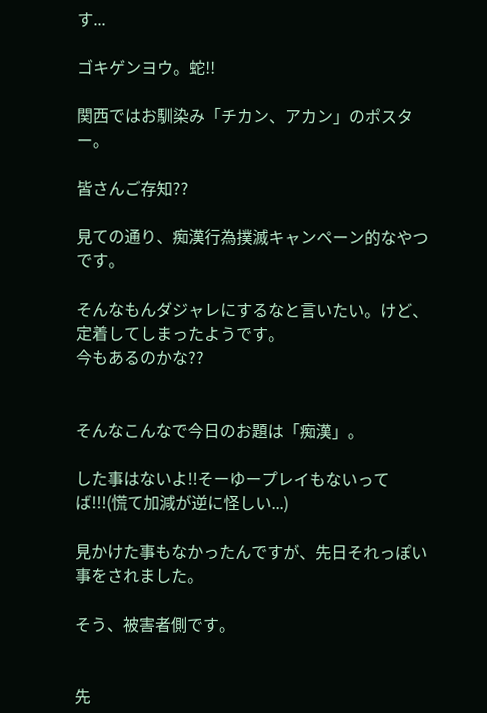す...

ゴキゲンヨウ。蛇!!

関西ではお馴染み「チカン、アカン」のポスター。

皆さんご存知??

見ての通り、痴漢行為撲滅キャンペーン的なやつです。

そんなもんダジャレにするなと言いたい。けど、定着してしまったようです。
今もあるのかな??


そんなこんなで今日のお題は「痴漢」。

した事はないよ!!そーゆープレイもないってば!!!(慌て加減が逆に怪しい...)

見かけた事もなかったんですが、先日それっぽい事をされました。

そう、被害者側です。


先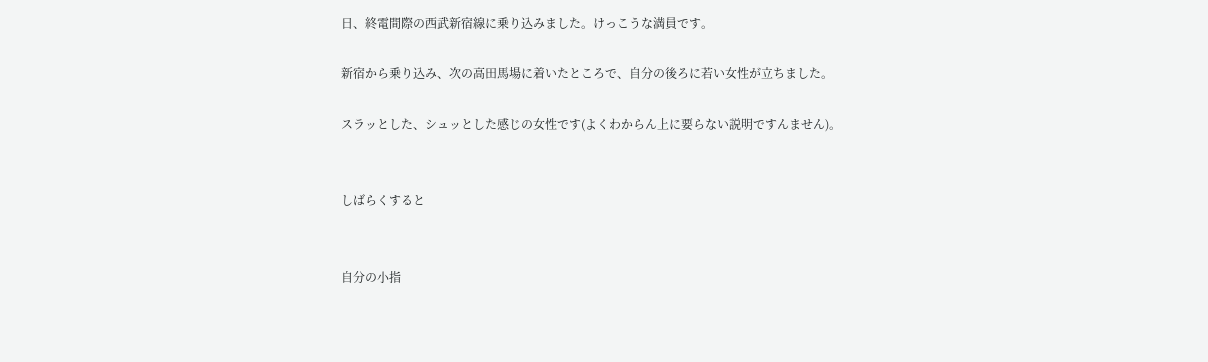日、終電間際の西武新宿線に乗り込みました。けっこうな満員です。

新宿から乗り込み、次の高田馬場に着いたところで、自分の後ろに若い女性が立ちました。

スラッとした、シュッとした感じの女性です(よくわからん上に要らない説明ですんません)。


しばらくすると


自分の小指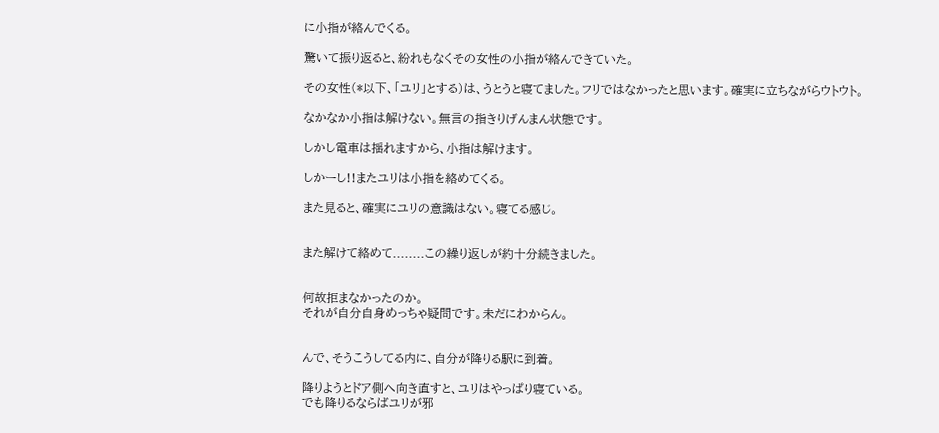に小指が絡んでくる。

驚いて振り返ると、紛れもなくその女性の小指が絡んできていた。

その女性(*以下、「ユリ」とする)は、うとうと寝てました。フリではなかったと思います。確実に立ちながらウトウト。

なかなか小指は解けない。無言の指きりげんまん状態です。

しかし電車は揺れますから、小指は解けます。

しかーし!!またユリは小指を絡めてくる。

また見ると、確実にユリの意識はない。寝てる感じ。


また解けて絡めて........この繰り返しが約十分続きました。


何故拒まなかったのか。
それが自分自身めっちゃ疑問です。未だにわからん。


んで、そうこうしてる内に、自分が降りる駅に到着。

降りようとドア側へ向き直すと、ユリはやっぱり寝ている。
でも降りるならばユリが邪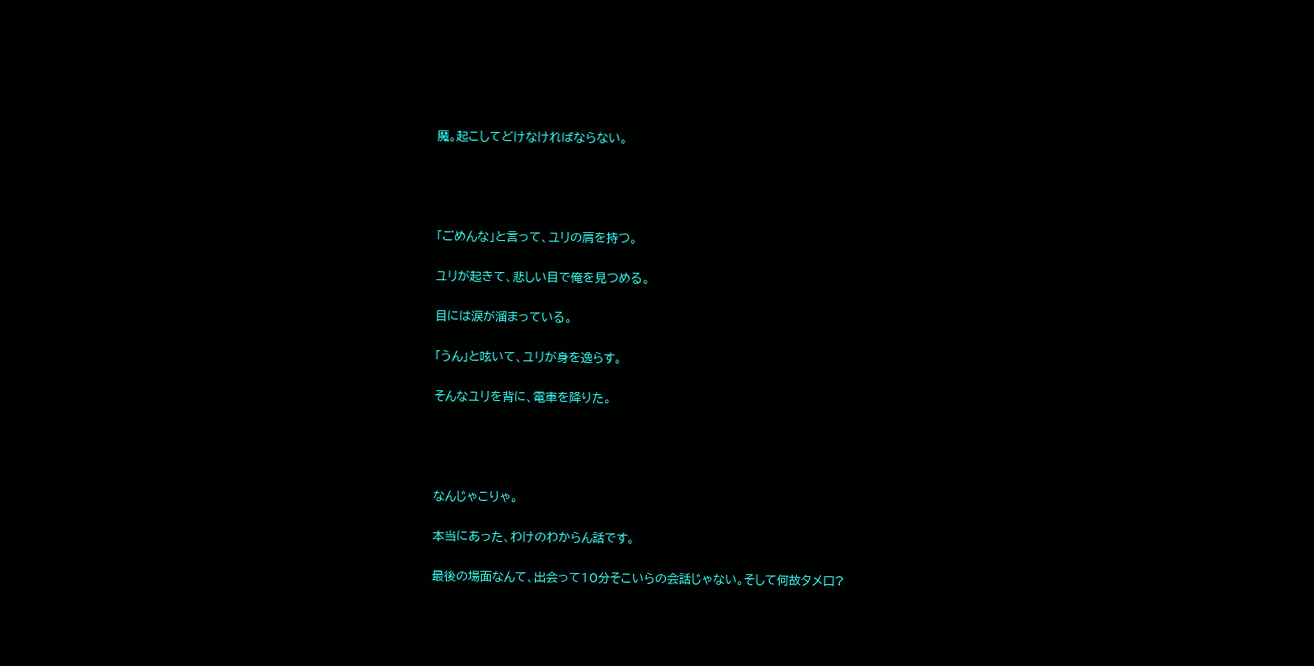魔。起こしてどけなければならない。




「ごめんな」と言って、ユリの肩を持つ。

ユリが起きて、悲しい目で俺を見つめる。

目には涙が溜まっている。

「うん」と呟いて、ユリが身を逸らす。

そんなユリを背に、電車を降りた。




なんじゃこりゃ。

本当にあった、わけのわからん話です。

最後の場面なんて、出会って10分そこいらの会話じゃない。そして何故タメ口?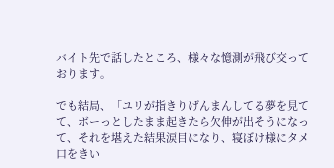バイト先で話したところ、様々な憶測が飛び交っております。

でも結局、「ユリが指きりげんまんしてる夢を見てて、ボーっとしたまま起きたら欠伸が出そうになって、それを堪えた結果涙目になり、寝ぼけ様にタメ口をきい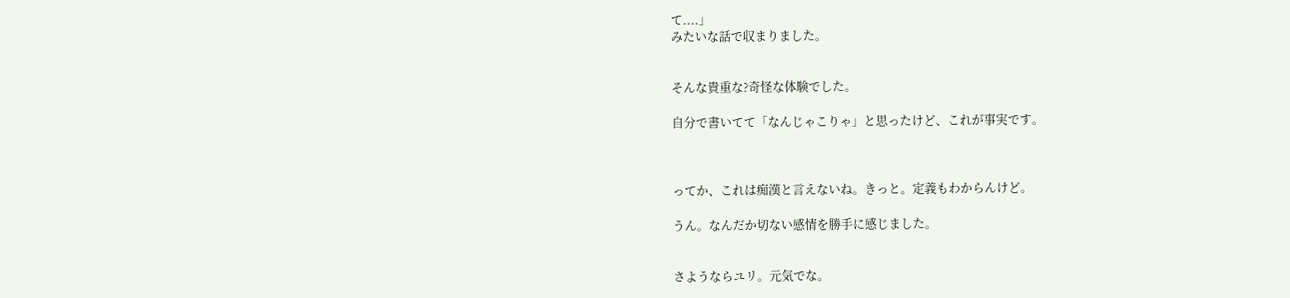て....」
みたいな話で収まりました。


そんな貴重な?奇怪な体験でした。

自分で書いてて「なんじゃこりゃ」と思ったけど、これが事実です。



ってか、これは痴漢と言えないね。きっと。定義もわからんけど。

うん。なんだか切ない感情を勝手に感じました。


さようならユリ。元気でな。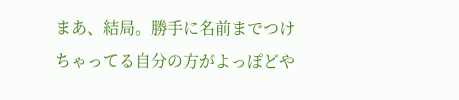まあ、結局。勝手に名前までつけちゃってる自分の方がよっぽどや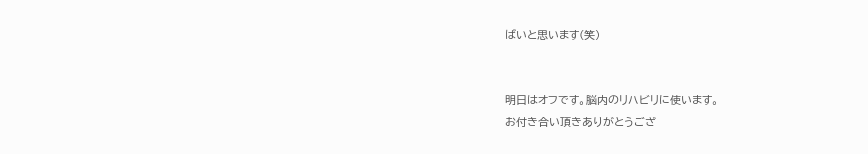ばいと思います(笑)


明日はオフです。脳内のリハビリに使います。
お付き合い頂きありがとうござ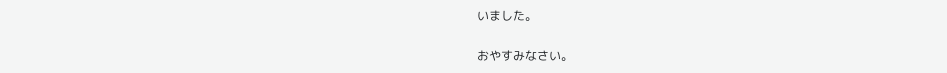いました。

おやすみなさい。